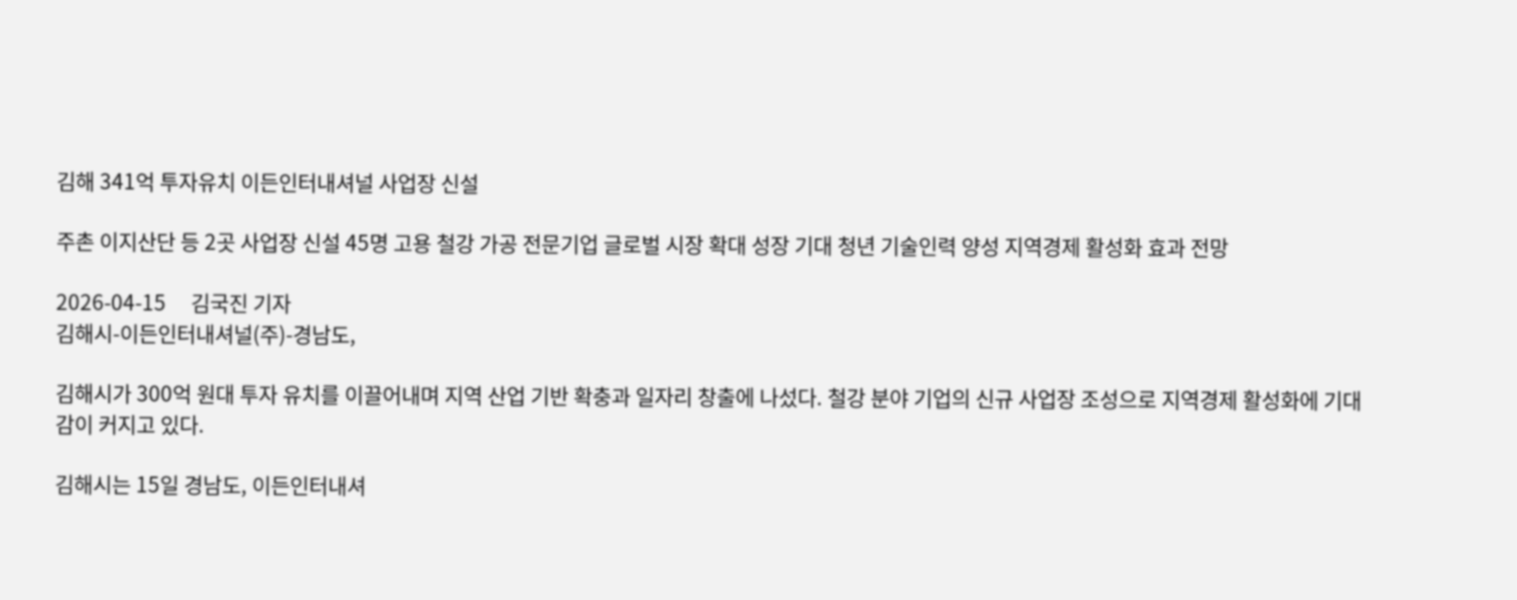김해 341억 투자유치 이든인터내셔널 사업장 신설

주촌 이지산단 등 2곳 사업장 신설 45명 고용 철강 가공 전문기업 글로벌 시장 확대 성장 기대 청년 기술인력 양성 지역경제 활성화 효과 전망

2026-04-15     김국진 기자
김해시-이든인터내셔널(주)-경남도,

김해시가 300억 원대 투자 유치를 이끌어내며 지역 산업 기반 확충과 일자리 창출에 나섰다. 철강 분야 기업의 신규 사업장 조성으로 지역경제 활성화에 기대감이 커지고 있다.

김해시는 15일 경남도, 이든인터내셔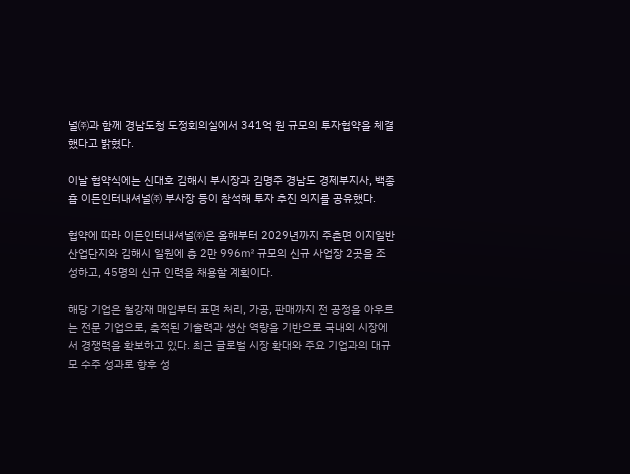널㈜과 함께 경남도청 도정회의실에서 341억 원 규모의 투자협약을 체결했다고 밝혔다.

이날 협약식에는 신대호 김해시 부시장과 김명주 경남도 경제부지사, 백종흠 이든인터내셔널㈜ 부사장 등이 참석해 투자 추진 의지를 공유했다.

협약에 따라 이든인터내셔널㈜은 올해부터 2029년까지 주촌면 이지일반산업단지와 김해시 일원에 총 2만 996㎡ 규모의 신규 사업장 2곳을 조성하고, 45명의 신규 인력을 채용할 계획이다.

해당 기업은 철강재 매입부터 표면 처리, 가공, 판매까지 전 공정을 아우르는 전문 기업으로, 축적된 기술력과 생산 역량을 기반으로 국내외 시장에서 경쟁력을 확보하고 있다. 최근 글로벌 시장 확대와 주요 기업과의 대규모 수주 성과로 향후 성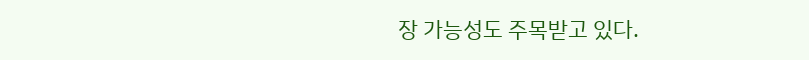장 가능성도 주목받고 있다.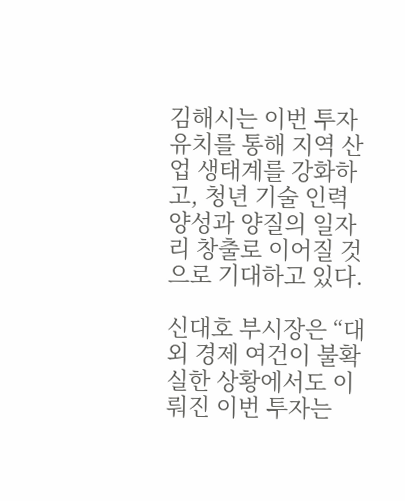김해시는 이번 투자 유치를 통해 지역 산업 생태계를 강화하고, 청년 기술 인력 양성과 양질의 일자리 창출로 이어질 것으로 기대하고 있다.

신대호 부시장은 “대외 경제 여건이 불확실한 상황에서도 이뤄진 이번 투자는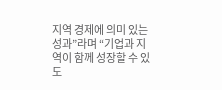지역 경제에 의미 있는 성과”라며 “기업과 지역이 함께 성장할 수 있도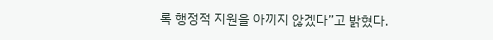록 행정적 지원을 아끼지 않겠다”고 밝혔다.